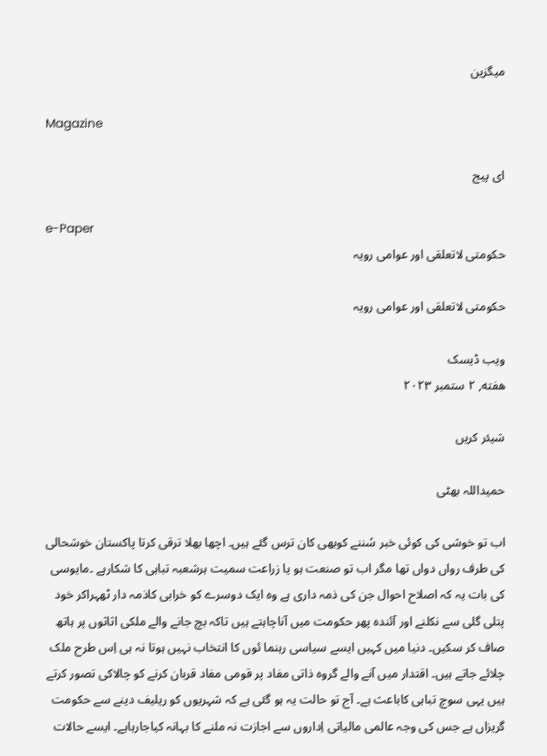میگزین

Magazine

ای پیج

e-Paper
حکومتی لاتعلقی اور عوامی رویہ

حکومتی لاتعلقی اور عوامی رویہ

ویب ڈیسک
هفته, ۲ ستمبر ۲۰۲۳

شیئر کریں

حمیداللہ بھٹی

اب تو خوشی کی کوئی خبر سُننے کوبھی کان ترس گئے ہیں۔ اچھا بھلا ترقی کرتا پاکستان خوشحالی کی طرف رواں دواں تھا مگر اب تو صنعت ہو یا زراعت سمیت ہرشعبہ تباہی کا شکارہے ۔مایوسی کی بات یہ کہ اصلاح احوال جن کی ذمہ داری ہے وہ ایک دوسرے کو خرابی کاذمہ دار ٹھہراکر خود پتلی گلی سے نکلنے اور آئندہ پھر حکومت میں آناچاہتے ہیں تاکہ بچ جانے والے ملکی اثاثوں پر ہاتھ صاف کر سکیں۔ دنیا میں کہیں ایسے سیاسی رہنما ئوں کا انتخاب نہیں ہوتا نہ ہی اِس طرح ملک چلائے جاتے ہیں۔ اقتدار میں آنے والے گروہ ذاتی مفاد پر قومی مفاد قربان کرنے کو چالاکی تصور کرتے ہیں یہی سوچ تباہی کاباعث ہے۔ آج تو حالت یہ ہو گئی ہے کہ شہریوں کو ریلیف دینے سے حکومت گریزاں ہے جس کی وجہ عالمی مالیاتی اِداروں سے اجازت نہ ملنے کا بہانہ کیاجارہاہے۔ ایسے حالات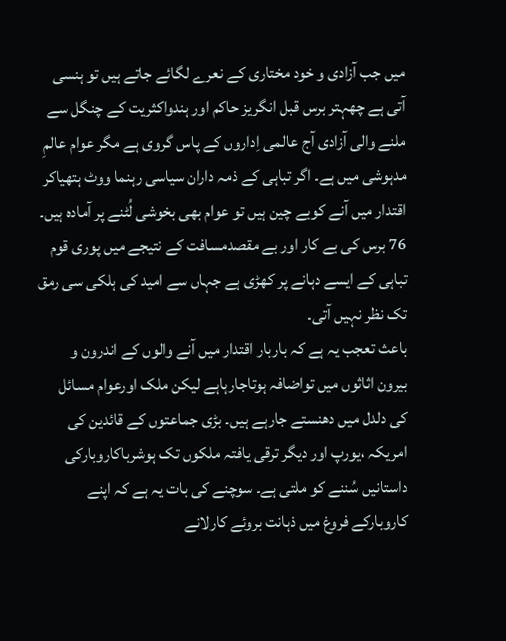میں جب آزادی و خود مختاری کے نعرے لگائے جاتے ہیں تو ہنسی آتی ہے چھہتر برس قبل انگریز حاکم اور ہندواکثریت کے چنگل سے ملنے والی آزادی آج عالمی اِداروں کے پاس گروی ہے مگر عوام عالمِ مدہوشی میں ہے۔ اگر تباہی کے ذمہ داران سیاسی رہنما ووٹ ہتھیاکر اقتدار میں آنے کوبے چین ہیں تو عوام بھی بخوشی لُٹنے پر آمادہ ہیں۔ 76 برس کی بے کار اور بے مقصدمسافت کے نتیجے میں پوری قوم تباہی کے ایسے دہانے پر کھڑی ہے جہاں سے امید کی ہلکی سی رمق تک نظر نہیں آتی۔
باعث تعجب یہ ہے کہ باربار اقتدار میں آنے والوں کے اندرون و بیرون اثاثوں میں تواضافہ ہوتاجارہاہے لیکن ملک اورعوام مسائل کی دلدل میں دھنستے جارہے ہیں۔ بڑی جماعتوں کے قائدین کی امریکہ ،یورپ اور دیگر ترقی یافتہ ملکوں تک ہوشرباکاروبارکی داستانیں سُننے کو ملتی ہے۔ سوچنے کی بات یہ ہے کہ اپنے کاروبارکے فروغ میں ذہانت بروئے کارلانے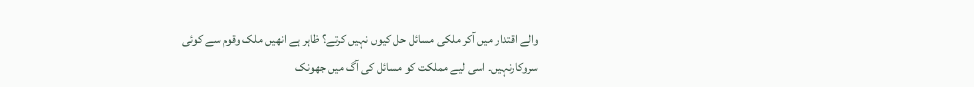والے اقتدار میں آکر ملکی مسائل حل کیوں نہیں کرتے؟ ظاہر ہے انھیں ملک وقوم سے کوئی سروکارنہیں۔ اسی لیے مملکت کو مسائل کی آگ میں جھونک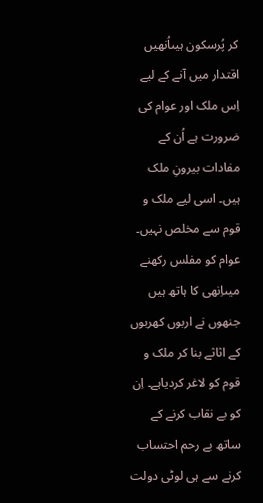کر پُرسکون ہیںاُنھیں اقتدار میں آنے کے لیے اِس ملک اور عوام کی ضرورت ہے اُن کے مفادات بیرونِ ملک ہیں۔ اسی لیے ملک و قوم سے مخلص نہیں۔ عوام کو مفلس رکھنے میںاِنھی کا ہاتھ ہیں جنھوں نے اربوں کھربوں کے اثاثے بنا کر ملک و قوم کو لاغر کردیاہے۔ اِن کو بے نقاب کرنے کے ساتھ بے رحم احتساب کرنے سے ہی لوٹی دولت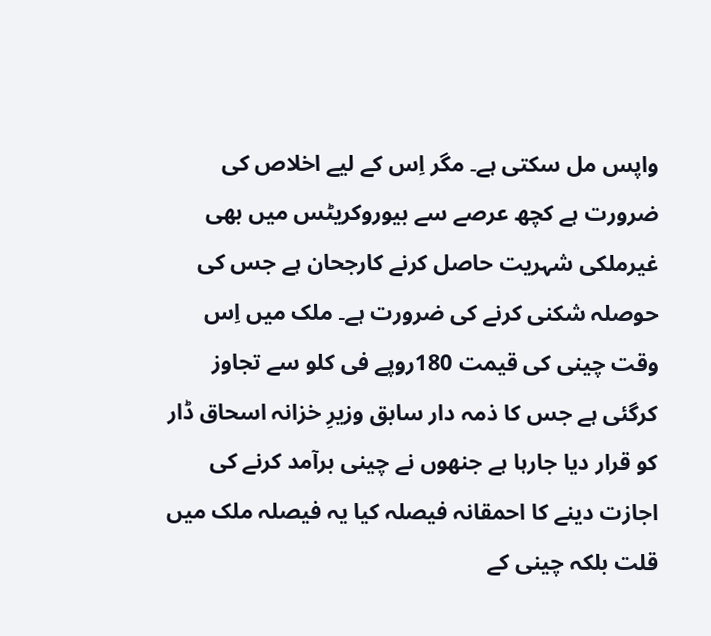واپس مل سکتی ہے۔ مگر اِس کے لیے اخلاص کی ضرورت ہے کچھ عرصے سے بیوروکریٹس میں بھی غیرملکی شہریت حاصل کرنے کارجحان ہے جس کی حوصلہ شکنی کرنے کی ضرورت ہے۔ ملک میں اِس وقت چینی کی قیمت 180روپے فی کلو سے تجاوز کرگئی ہے جس کا ذمہ دار سابق وزیرِ خزانہ اسحاق ڈار کو قرار دیا جارہا ہے جنھوں نے چینی برآمد کرنے کی اجازت دینے کا احمقانہ فیصلہ کیا یہ فیصلہ ملک میں قلت بلکہ چینی کے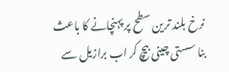نرخ بلند ترین سطح پر پہنچانے کا باعث بنا سستی چینی بیچ کر اب برازیل سے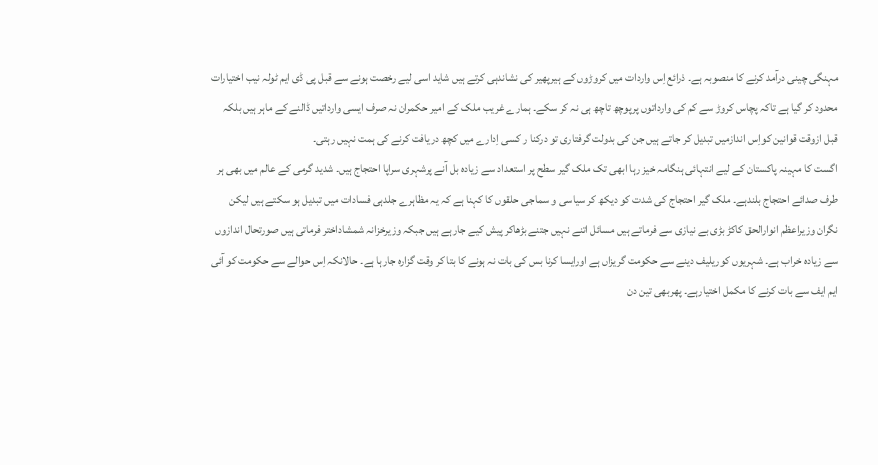مہنگی چینی درآمد کرنے کا منصوبہ ہے۔ ذرائع اِس واردات میں کروڑوں کے ہیرپھیر کی نشاندہی کرتے ہیں شاید اسی لیے رخصت ہونے سے قبل پی ڈی ایم ٹولہ نیب اختیارات محدود کر گیا ہے تاکہ پچاس کروڑ سے کم کی وارداتوں پرپوچھ تاچھ ہی نہ کر سکے۔ ہمارے غریب ملک کے امیر حکمران نہ صرف ایسی وارداتیں ڈالنے کے ماہر ہیں بلکہ قبل ازوقت قوانین کواِس اندازمیں تبدیل کر جاتے ہیں جن کی بدولت گرفتاری تو درکنا ر کسی اِدارے میں کچھ دریافت کرنے کی ہمت نہیں رہتی۔
اگست کا مہینہ پاکستان کے لیے انتہائی ہنگامہ خیز رہا ابھی تک ملک گیر سطح پر استعداد سے زیادہ بل آنے پرشہری سراپا احتجاج ہیں۔ شدید گرمی کے عالم میں بھی ہر طرف صدائے احتجاج بلندہے۔ ملک گیر احتجاج کی شدت کو دیکھ کر سیاسی و سماجی حلقوں کا کہنا ہے کہ یہ مظاہرے جلدہی فسادات میں تبدیل ہو سکتے ہیں لیکن نگران وزیراعظم انوارالحق کاکڑ بڑی بے نیازی سے فرماتے ہیں مسائل اتنے نہیں جتنے بڑھاکر پیش کیے جارہے ہیں جبکہ وزیرخزانہ شمشاداختر فرماتی ہیں صورتحال اندازوں سے زیادہ خراب ہے۔ شہریوں کوریلیف دینے سے حکومت گریزاں ہے اورایسا کرنا بس کی بات نہ ہونے کا بتا کر وقت گزارہ جارہا ہے۔ حالانکہ اِس حوالے سے حکومت کو آئی ایم ایف سے بات کرنے کا مکمل اختیارہے۔ پھربھی تین دن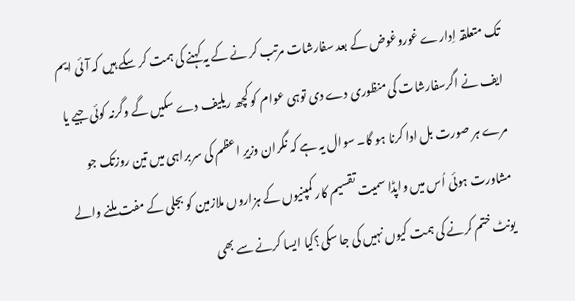تک متعلقہ اِدارے غوروغوض کے بعد سفارشات مرتب کر نے کے یہ کہنے کی ہمت کر سکے ہیں کہ آئی ایم ایف نے اگرسفارشات کی منظوری دے دی توہی عوام کو کچھ ریلیف دے سکیں گے وگرنہ کوئی جیے یا مرے ہر صورت بل ادا کرنا ہو گا۔ سوال یہ ہے کہ نگران وزیرِ اعظم کی سربراہی میں تین روزتک جو مشاورت ہوئی اُس میں واپڈا سمیت تقسیم کار کمپنیوں کے ہزاروں ملازمین کو بجلی کے مفت ملنے والے یونٹ ختم کرنے کی ہمت کیوں نہیں کی جا سکی؟کیا ایسا کرنے سے بھی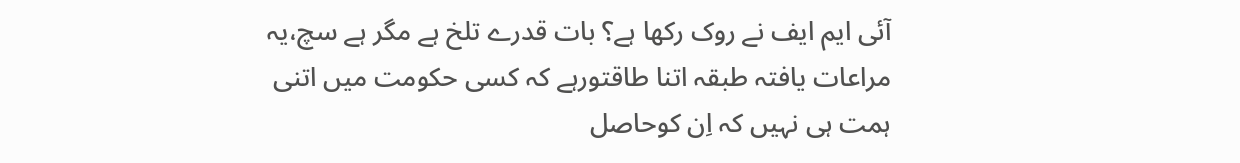آئی ایم ایف نے روک رکھا ہے؟ بات قدرے تلخ ہے مگر ہے سچ،یہ مراعات یافتہ طبقہ اتنا طاقتورہے کہ کسی حکومت میں اتنی ہمت ہی نہیں کہ اِن کوحاصل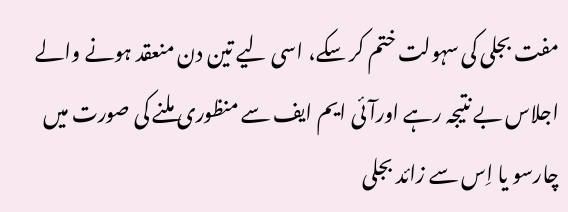مفت بجلی کی سہولت ختم کر سکے، اسی لیے تین دن منعقد ہونے والے اجلاس بے نتیجہ رہے اورآئی ایم ایف سے منظوری ملنے کی صورت میں چارسو یا اِس سے زائد بجلی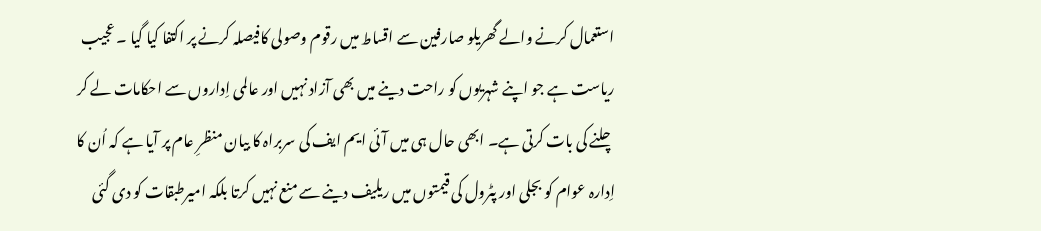استعمال کرنے والے گھریلو صارفین سے اقساط میں رقوم وصولی کافیصلہ کرنے پر اکتفا کیا گیا ۔ عجیب ریاست ہے جو اپنے شہریوں کو راحت دینے میں بھی آزاد نہیں اور عالمی اِداروں سے احکامات لے کر چلنے کی بات کرتی ہے۔ ابھی حال ہی میں آئی ایم ایف کی سربراہ کا بیان منظرِ عام پر آیا ہے کہ اُن کا اِدارہ عوام کو بجلی اور پٹرول کی قیمتوں میں ریلیف دینے سے منع نہیں کرتا بلکہ امیرطبقات کو دی گئی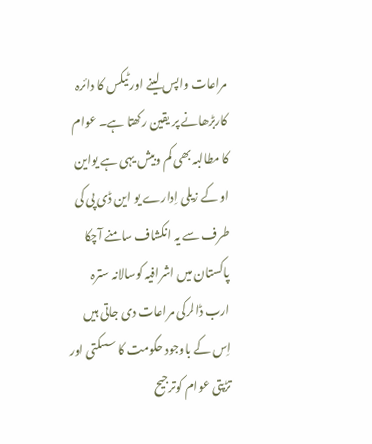مراعات واپس لینے اور ٹیکس کا دائرہ کاربڑھانے پر یقین رکھتا ہے۔ عوام کا مطالبہ بھی کم وبیش یہی ہے یواین او کے زیلی اِدارے یو این ڈی پی کی طرف سے یہ انکشاف سامنے آچکا پاکستان میں اشرافیہ کوسالانہ سترہ ارب ڈالرکی مراعات دی جاتی ہیں اِس کے باوجود حکومت کا سسکتی اور تڑپتی عوام کوترجیح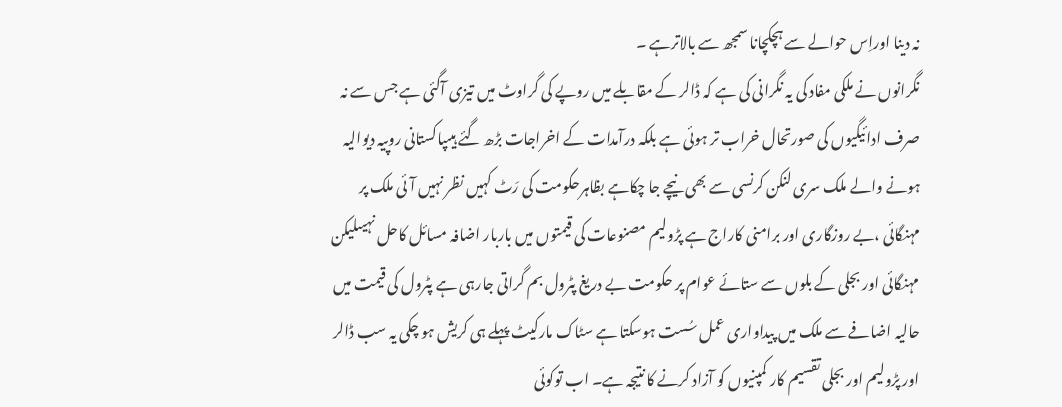نہ دینا اوراِس حوالے سے ہچکچانا سمجھ سے بالاترہے ۔
نگرانوں نے ملکی مفاد کی یہ نگرانی کی ہے کہ ڈالر کے مقابلے میں روپے کی گراوٹ میں تیزی آگئی ہے جس سے نہ صرف ادائیگیوں کی صورتحال خراب تر ہوئی ہے بلکہ درآمدات کے اخراجات بڑھ گئے ہیںپاکستانی روپیہ دیوالیہ ہونے والے ملک سری لنکن کرنسی سے بھی نیچے جا چکاہے بظاہرحکومت کی رَٹ کہیں نظر نہیں آئی ملک پر مہنگائی ،بے روزگاری اور برامنی کاراج ہے پڑولیم مصنوعات کی قیمتوں میں باربار اضافہ مسائل کاحل نہیںلیکن مہنگائی اور بجلی کے بلوں سے ستائے عوام پر حکومت بے دریغ پٹرول بم گراتی جارہی ہے پٹرول کی قیمت میں حالیہ اضافے سے ملک میں پیداواری عمل سُست ہوسکتا ہے سٹاک مارکیٹ پہلے ہی کریش ہو چکی یہ سب ڈالر اور پڑولیم اور بجلی تقسیم کار کمپنیوں کو آزاد کرنے کا نتیجہ ہے۔ اب توکوئی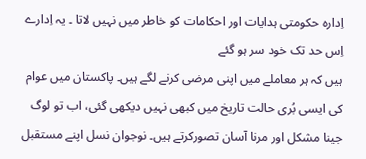اِدارہ حکومتی ہدایات اور احکامات کو خاطر میں نہیں لاتا ۔ یہ اِدارے اِس حد تک خود سر ہو گئے
ہیں کہ ہر معاملے میں اپنی مرضی کرنے لگے ہیں۔ پاکستان میں عوام کی ایسی بُری حالت تاریخ میں کبھی نہیں دیکھی گئی، اب تو لوگ جینا مشکل اور مرنا آسان تصورکرتے ہیں۔ نوجوان نسل اپنے مستقبل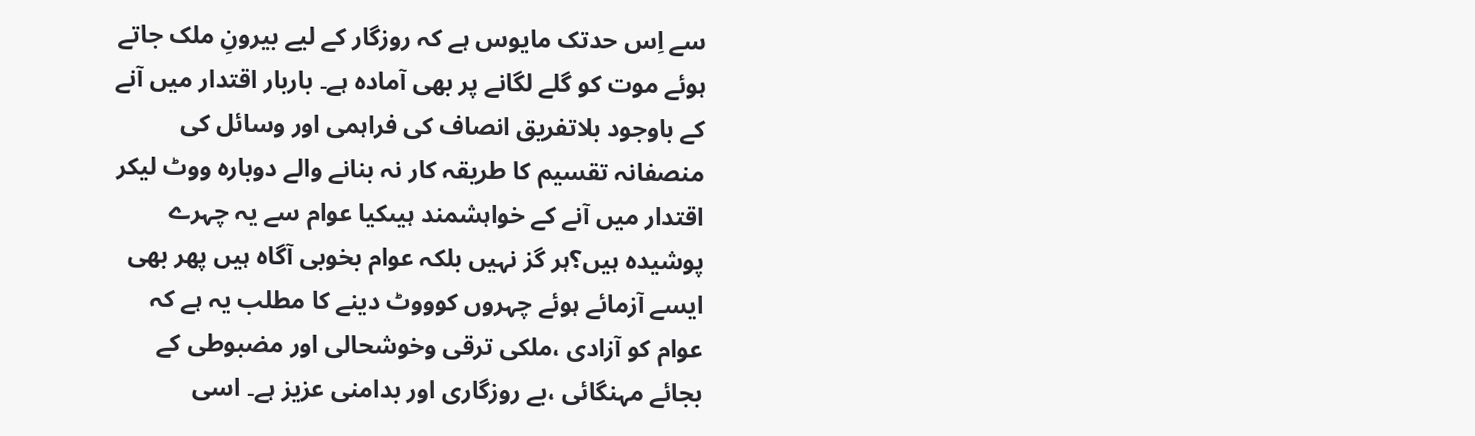سے اِس حدتک مایوس ہے کہ روزگار کے لیے بیرونِ ملک جاتے ہوئے موت کو گلے لگانے پر بھی آمادہ ہے۔ باربار اقتدار میں آنے کے باوجود بلاتفریق انصاف کی فراہمی اور وسائل کی منصفانہ تقسیم کا طریقہ کار نہ بنانے والے دوبارہ ووٹ لیکر اقتدار میں آنے کے خواہشمند ہیںکیا عوام سے یہ چہرے پوشیدہ ہیں؟ہر گز نہیں بلکہ عوام بخوبی آگاہ ہیں پھر بھی ایسے آزمائے ہوئے چہروں کوووٹ دینے کا مطلب یہ ہے کہ عوام کو آزادی ،ملکی ترقی وخوشحالی اور مضبوطی کے بجائے مہنگائی ،بے روزگاری اور بدامنی عزیز ہے۔ اسی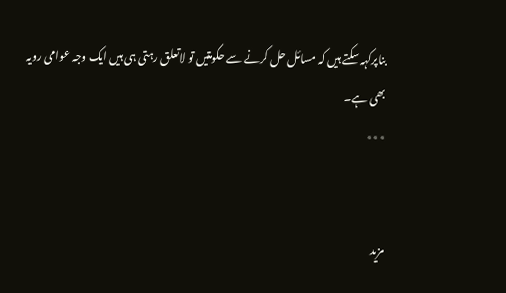بناپرکہہ سکتے ہیں کہ مسائل حل کرنے سے حکومتیں تو لاتعلق رہتی ہی ہیں ایک وجہ عوامی رویہ بھی ہے۔
٭٭٭


مزید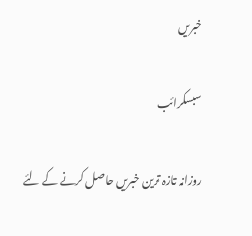خبریں

سبسکرائب

روزانہ تازہ ترین خبریں حاصل کرنے کے لئے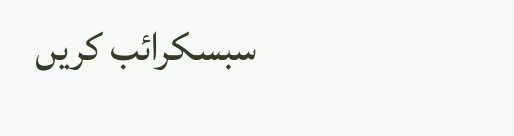سبسکرائب کریں